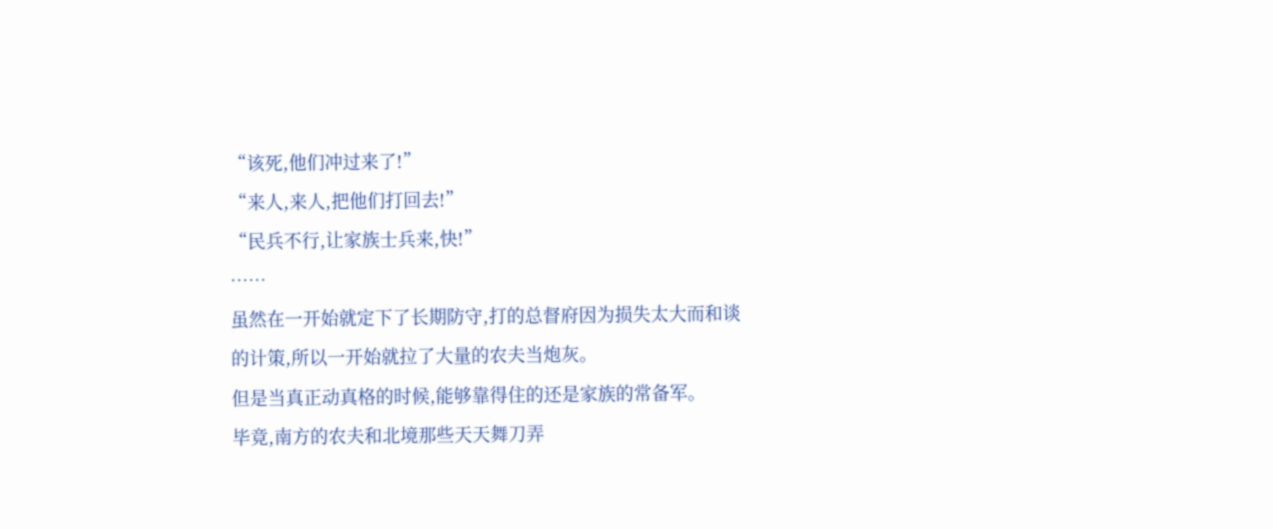“该死,他们冲过来了!”
“来人,来人,把他们打回去!”
“民兵不行,让家族士兵来,快!”
……
虽然在一开始就定下了长期防守,打的总督府因为损失太大而和谈的计策,所以一开始就拉了大量的农夫当炮灰。
但是当真正动真格的时候,能够靠得住的还是家族的常备军。
毕竟,南方的农夫和北境那些天天舞刀弄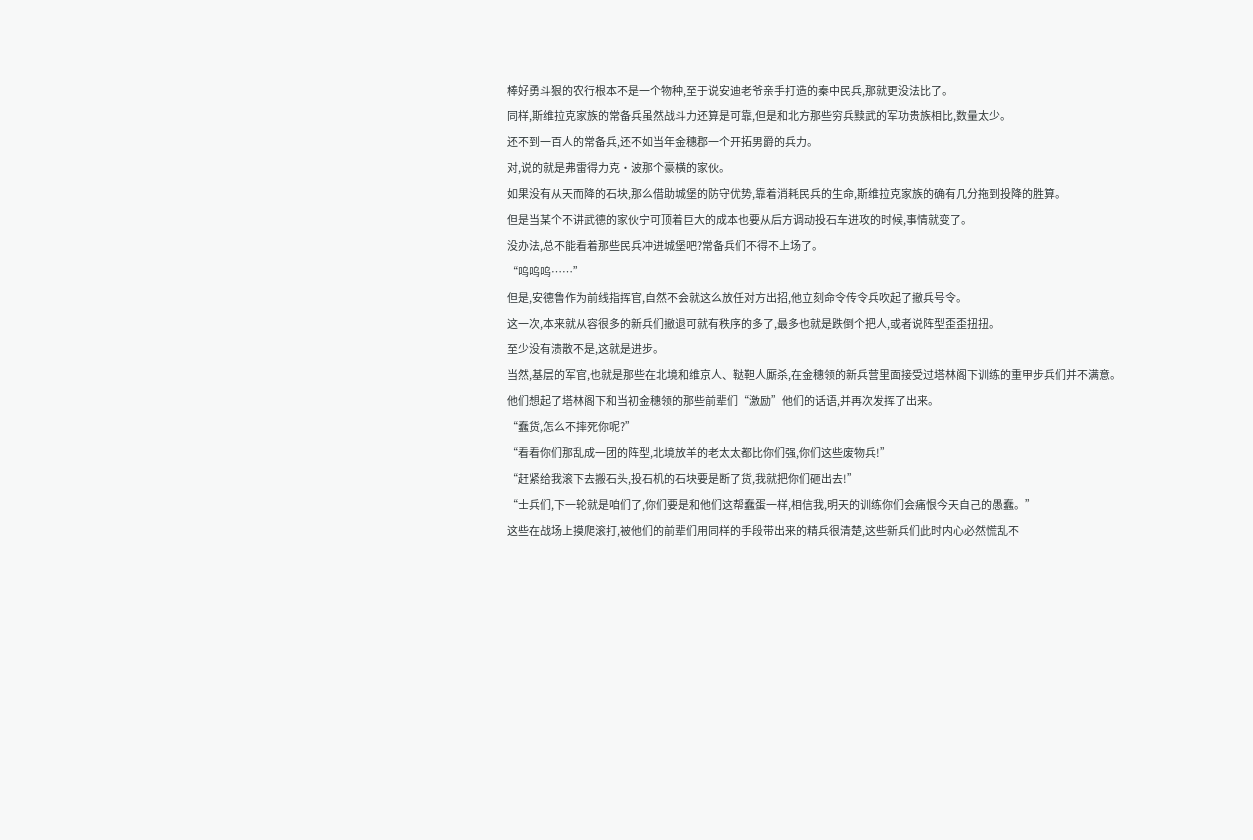棒好勇斗狠的农行根本不是一个物种,至于说安迪老爷亲手打造的秦中民兵,那就更没法比了。
同样,斯维拉克家族的常备兵虽然战斗力还算是可靠,但是和北方那些穷兵黩武的军功贵族相比,数量太少。
还不到一百人的常备兵,还不如当年金穗郡一个开拓男爵的兵力。
对,说的就是弗雷得力克·波那个豪横的家伙。
如果没有从天而降的石块,那么借助城堡的防守优势,靠着消耗民兵的生命,斯维拉克家族的确有几分拖到投降的胜算。
但是当某个不讲武德的家伙宁可顶着巨大的成本也要从后方调动投石车进攻的时候,事情就变了。
没办法,总不能看着那些民兵冲进城堡吧?常备兵们不得不上场了。
“呜呜呜……”
但是,安德鲁作为前线指挥官,自然不会就这么放任对方出招,他立刻命令传令兵吹起了撤兵号令。
这一次,本来就从容很多的新兵们撤退可就有秩序的多了,最多也就是跌倒个把人,或者说阵型歪歪扭扭。
至少没有溃散不是,这就是进步。
当然,基层的军官,也就是那些在北境和维京人、鞑靼人厮杀,在金穗领的新兵营里面接受过塔林阁下训练的重甲步兵们并不满意。
他们想起了塔林阁下和当初金穗领的那些前辈们“激励”他们的话语,并再次发挥了出来。
“蠢货,怎么不摔死你呢?”
“看看你们那乱成一团的阵型,北境放羊的老太太都比你们强,你们这些废物兵!”
“赶紧给我滚下去搬石头,投石机的石块要是断了货,我就把你们砸出去!”
“士兵们,下一轮就是咱们了,你们要是和他们这帮蠢蛋一样,相信我,明天的训练你们会痛恨今天自己的愚蠢。”
这些在战场上摸爬滚打,被他们的前辈们用同样的手段带出来的精兵很清楚,这些新兵们此时内心必然慌乱不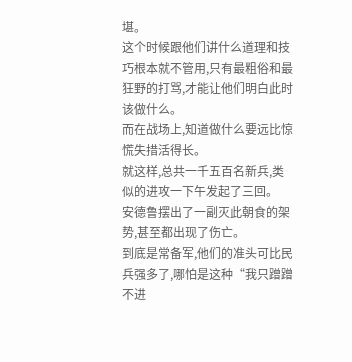堪。
这个时候跟他们讲什么道理和技巧根本就不管用,只有最粗俗和最狂野的打骂,才能让他们明白此时该做什么。
而在战场上,知道做什么要远比惊慌失措活得长。
就这样,总共一千五百名新兵,类似的进攻一下午发起了三回。
安德鲁摆出了一副灭此朝食的架势,甚至都出现了伤亡。
到底是常备军,他们的准头可比民兵强多了,哪怕是这种“我只蹭蹭不进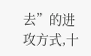去”的进攻方式,十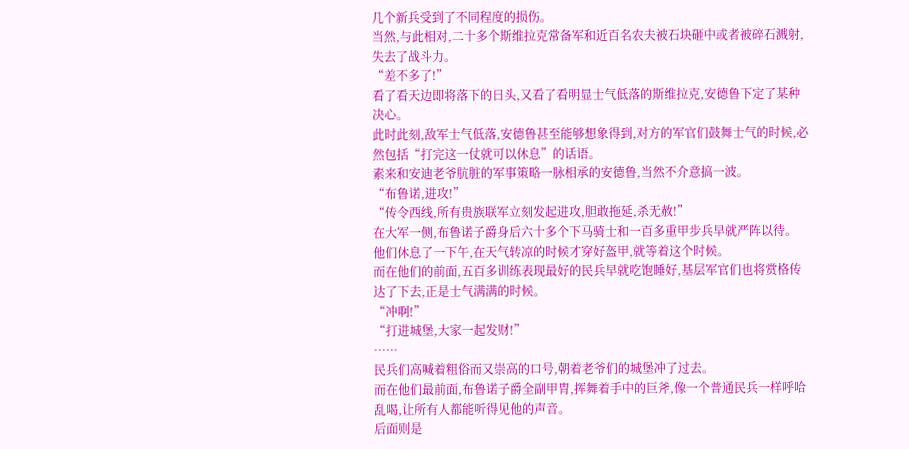几个新兵受到了不同程度的损伤。
当然,与此相对,二十多个斯维拉克常备军和近百名农夫被石块砸中或者被碎石溅射,失去了战斗力。
“差不多了!”
看了看天边即将落下的日头,又看了看明显士气低落的斯维拉克,安德鲁下定了某种决心。
此时此刻,敌军士气低落,安德鲁甚至能够想象得到,对方的军官们鼓舞士气的时候,必然包括“打完这一仗就可以休息”的话语。
素来和安迪老爷肮脏的军事策略一脉相承的安德鲁,当然不介意搞一波。
“布鲁诺,进攻!”
“传令西线,所有贵族联军立刻发起进攻,胆敢拖延,杀无赦!”
在大军一侧,布鲁诺子爵身后六十多个下马骑士和一百多重甲步兵早就严阵以待。
他们休息了一下午,在天气转凉的时候才穿好盔甲,就等着这个时候。
而在他们的前面,五百多训练表现最好的民兵早就吃饱睡好,基层军官们也将赏格传达了下去,正是士气满满的时候。
“冲啊!”
“打进城堡,大家一起发财!”
……
民兵们高喊着粗俗而又崇高的口号,朝着老爷们的城堡冲了过去。
而在他们最前面,布鲁诺子爵全副甲胄,挥舞着手中的巨斧,像一个普通民兵一样呼哈乱喝,让所有人都能听得见他的声音。
后面则是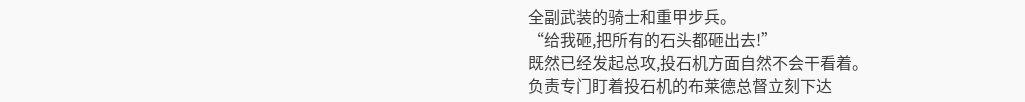全副武装的骑士和重甲步兵。
“给我砸,把所有的石头都砸出去!”
既然已经发起总攻,投石机方面自然不会干看着。
负责专门盯着投石机的布莱德总督立刻下达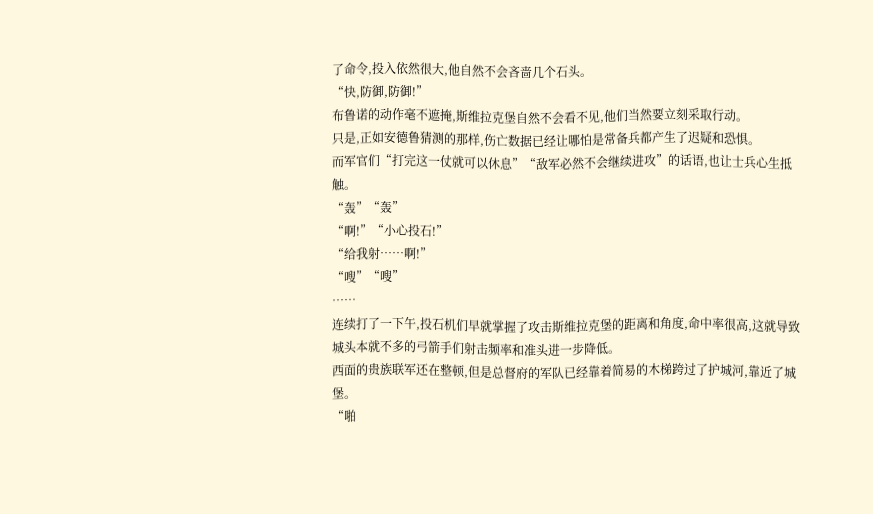了命令,投入依然很大,他自然不会吝啬几个石头。
“快,防御,防御!”
布鲁诺的动作毫不遮掩,斯维拉克堡自然不会看不见,他们当然要立刻采取行动。
只是,正如安德鲁猜测的那样,伤亡数据已经让哪怕是常备兵都产生了迟疑和恐惧。
而军官们“打完这一仗就可以休息”“敌军必然不会继续进攻”的话语,也让士兵心生抵触。
“轰”“轰”
“啊!”“小心投石!”
“给我射……啊!”
“嗖”“嗖”
……
连续打了一下午,投石机们早就掌握了攻击斯维拉克堡的距离和角度,命中率很高,这就导致城头本就不多的弓箭手们射击频率和准头进一步降低。
西面的贵族联军还在整顿,但是总督府的军队已经靠着简易的木梯跨过了护城河,靠近了城堡。
“啪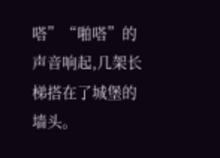嗒”“啪嗒”的声音响起,几架长梯搭在了城堡的墙头。